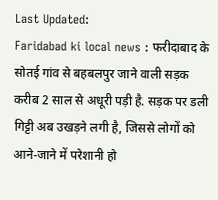Last Updated:
Faridabad ki local news : फरीदाबाद के सोतई गांव से बहबलपुर जाने वाली सड़क करीब 2 साल से अधूरी पड़ी है. सड़क पर डली गिट्टी अब उखड़ने लगी है, जिससे लोगों को आने-जाने में परेशानी हो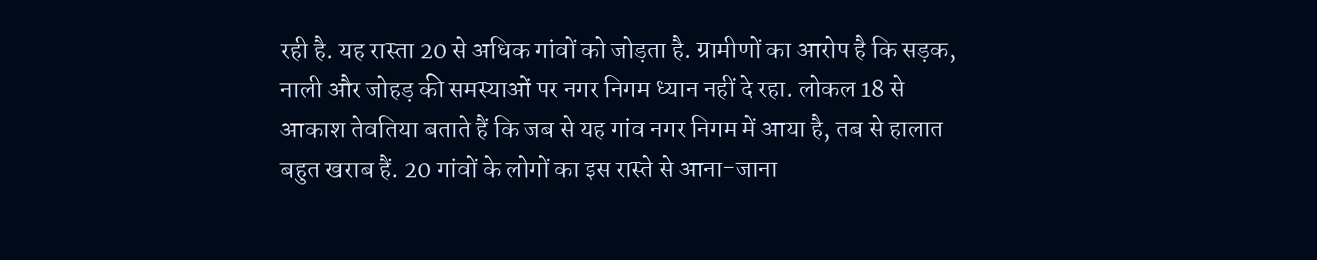रही है. यह रास्ता 20 से अधिक गांवों को जोड़ता है. ग्रामीणों का आरोप है कि सड़क, नाली और जोहड़ की समस्याओं पर नगर निगम ध्यान नहीं दे रहा. लोकल 18 से आकाश तेवतिया बताते हैं कि जब से यह गांव नगर निगम में आया है, तब से हालात बहुत खराब हैं. 20 गांवों के लोगों का इस रास्ते से आना-जाना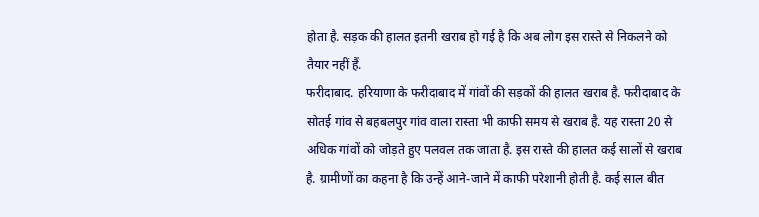होता है. सड़क की हालत इतनी खराब हो गई है कि अब लोग इस रास्ते से निकलने को तैयार नहीं हैं.
फरीदाबाद. हरियाणा के फरीदाबाद में गांवों की सड़कों की हालत खराब है. फरीदाबाद के सोतई गांव से बहबलपुर गांव वाला रास्ता भी काफी समय से खराब है. यह रास्ता 20 से अधिक गांवों को जोड़ते हुए पलवल तक जाता है. इस रास्ते की हालत कई सालों से खराब है. ग्रामीणों का कहना है कि उन्हें आने-जाने में काफी परेशानी होती है. कई साल बीत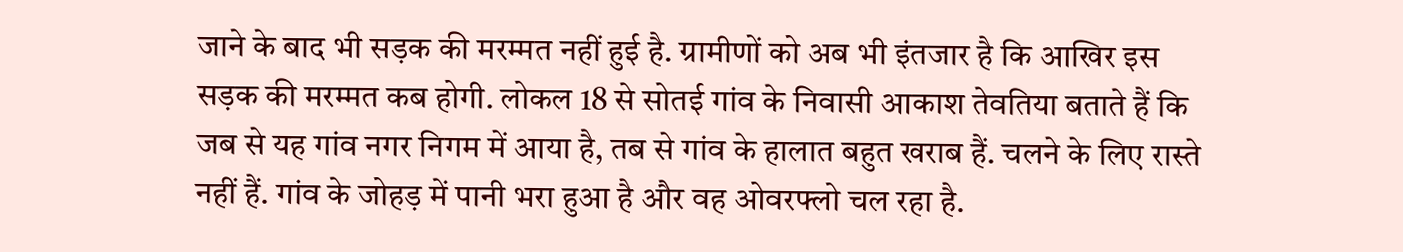जाने के बाद भी सड़क की मरम्मत नहीं हुई है. ग्रामीणों को अब भी इंतजार है कि आखिर इस सड़क की मरम्मत कब होगी. लोकल 18 से सोतई गांव के निवासी आकाश तेवतिया बताते हैं कि जब से यह गांव नगर निगम में आया है, तब से गांव के हालात बहुत खराब हैं. चलने के लिए रास्ते नहीं हैं. गांव के जोहड़ में पानी भरा हुआ है और वह ओवरफ्लो चल रहा है.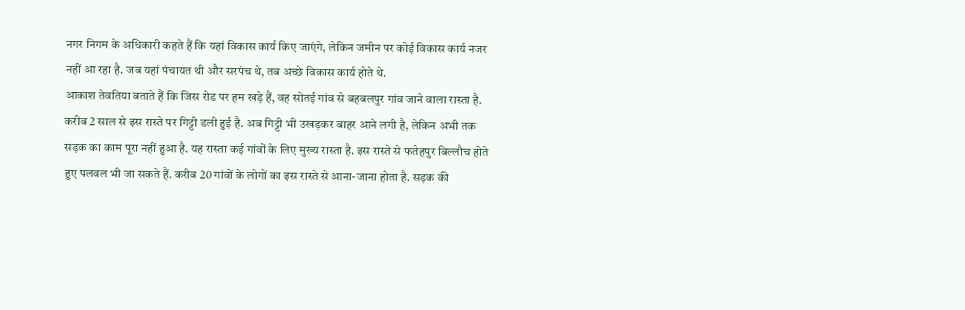नगर निगम के अधिकारी कहते हैं कि यहां विकास कार्य किए जाएंगे, लेकिन जमीन पर कोई विकास कार्य नजर नहीं आ रहा है. जब यहां पंचायत थी और सरपंच थे, तब अच्छे विकास कार्य होते थे.
आकाश तेवतिया बताते हैं कि जिस रोड पर हम खड़े हैं, वह सोतई गांव से बहबलपुर गांव जाने वाला रास्ता है. करीब 2 साल से इस रास्ते पर गिट्टी डली हुई है. अब गिट्टी भी उखड़कर बाहर आने लगी है, लेकिन अभी तक सड़क का काम पूरा नहीं हुआ है. यह रास्ता कई गांवों के लिए मुख्य रास्ता है. इस रास्ते से फतेहपुर बिल्लौच होते हुए पलवल भी जा सकते हैं. करीब 20 गांवों के लोगों का इस रास्ते से आना-जाना होता है. सड़क की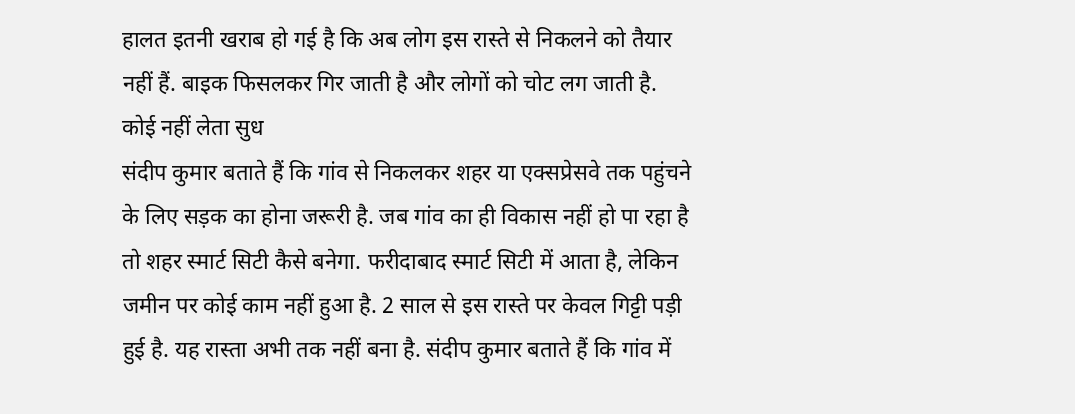हालत इतनी खराब हो गई है कि अब लोग इस रास्ते से निकलने को तैयार नहीं हैं. बाइक फिसलकर गिर जाती है और लोगों को चोट लग जाती है.
कोई नहीं लेता सुध
संदीप कुमार बताते हैं कि गांव से निकलकर शहर या एक्सप्रेसवे तक पहुंचने के लिए सड़क का होना जरूरी है. जब गांव का ही विकास नहीं हो पा रहा है तो शहर स्मार्ट सिटी कैसे बनेगा. फरीदाबाद स्मार्ट सिटी में आता है, लेकिन जमीन पर कोई काम नहीं हुआ है. 2 साल से इस रास्ते पर केवल गिट्टी पड़ी हुई है. यह रास्ता अभी तक नहीं बना है. संदीप कुमार बताते हैं कि गांव में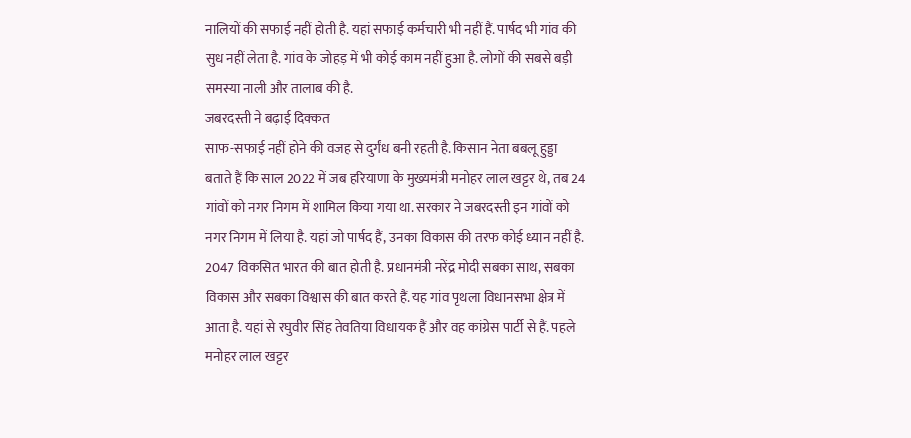नालियों की सफाई नहीं होती है. यहां सफाई कर्मचारी भी नहीं हैं. पार्षद भी गांव की सुध नहीं लेता है. गांव के जोहड़ में भी कोई काम नहीं हुआ है. लोगों की सबसे बड़ी समस्या नाली और तालाब की है.
जबरदस्ती ने बढ़ाई दिक्कत
साफ-सफाई नहीं होने की वजह से दुर्गंध बनी रहती है. किसान नेता बबलू हुड्डा बताते हैं कि साल 2022 में जब हरियाणा के मुख्यमंत्री मनोहर लाल खट्टर थे, तब 24 गांवों को नगर निगम में शामिल किया गया था. सरकार ने जबरदस्ती इन गांवों को नगर निगम में लिया है. यहां जो पार्षद हैं, उनका विकास की तरफ कोई ध्यान नहीं है. 2047 विकसित भारत की बात होती है. प्रधानमंत्री नरेंद्र मोदी सबका साथ, सबका विकास और सबका विश्वास की बात करते हैं. यह गांव पृथला विधानसभा क्षेत्र में आता है. यहां से रघुवीर सिंह तेवतिया विधायक हैं और वह कांग्रेस पार्टी से हैं. पहले मनोहर लाल खट्टर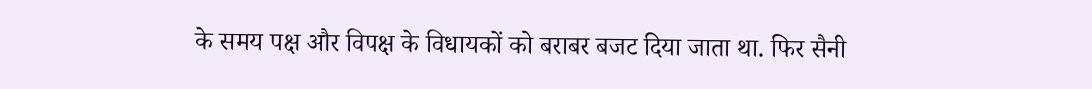के समय पक्ष और विपक्ष के विधायकों को बराबर बजट दिया जाता था. फिर सैनी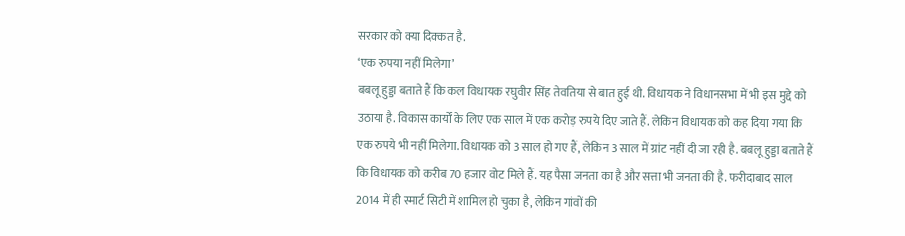सरकार को क्या दिक्कत है.
‘एक रुपया नहीं मिलेगा’
बबलू हुड्डा बताते हैं कि कल विधायक रघुवीर सिंह तेवतिया से बात हुई थी. विधायक ने विधानसभा में भी इस मुद्दे को उठाया है. विकास कार्यों के लिए एक साल में एक करोड़ रुपये दिए जाते हैं. लेकिन विधायक को कह दिया गया कि एक रुपये भी नहीं मिलेगा. विधायक को 3 साल हो गए हैं, लेकिन 3 साल में ग्रांट नहीं दी जा रही है. बबलू हुड्डा बताते हैं कि विधायक को करीब 70 हजार वोट मिले हैं. यह पैसा जनता का है और सत्ता भी जनता की है. फरीदाबाद साल 2014 में ही स्मार्ट सिटी में शामिल हो चुका है, लेकिन गांवों की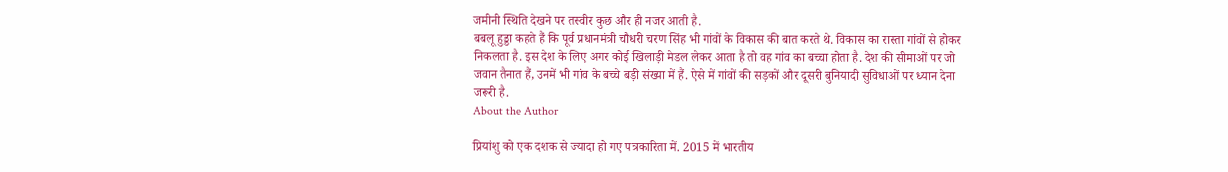जमीनी स्थिति देखने पर तस्वीर कुछ और ही नजर आती है.
बबलू हुड्डा कहते हैं कि पूर्व प्रधानमंत्री चौधरी चरण सिंह भी गांवों के विकास की बात करते थे. विकास का रास्ता गांवों से होकर निकलता है. इस देश के लिए अगर कोई खिलाड़ी मेडल लेकर आता है तो वह गांव का बच्चा होता है. देश की सीमाओं पर जो जवान तैनात हैं, उनमें भी गांव के बच्चे बड़ी संख्या में हैं. ऐसे में गांवों की सड़कों और दूसरी बुनियादी सुविधाओं पर ध्यान देना जरूरी है.
About the Author

प्रियांशु को एक दशक से ज्यादा हो गए पत्रकारिता में. 2015 में भारतीय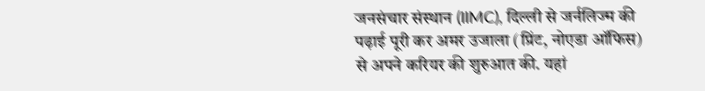जनसंचार संस्थान (IIMC), दिल्ली से जर्नलिज्म की पढ़ाई पूरी कर अमर उजाला (प्रिंट, नोएडा ऑफिस) से अपने करियर की शुरुआत की. यहां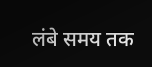लंबे समय तक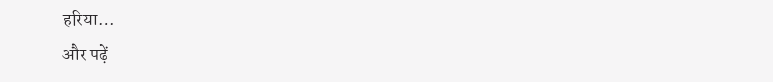हरिया…
और पढ़ें